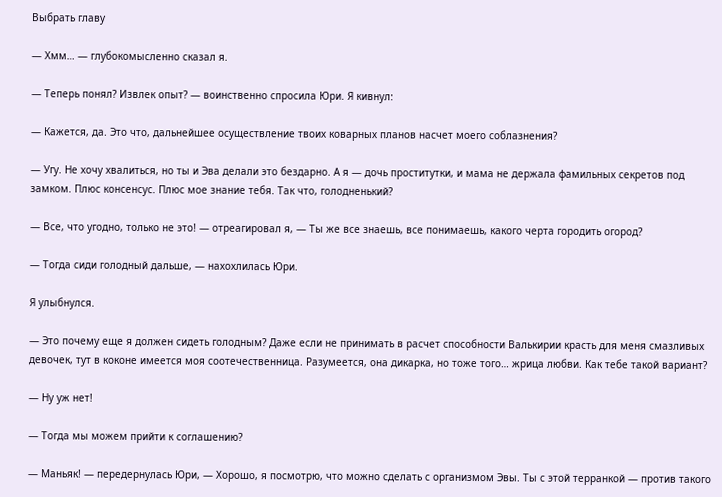Выбрать главу

— Хмм… — глубокомысленно сказал я.

— Теперь понял? Извлек опыт? — воинственно спросила Юри. Я кивнул:

— Кажется, да. Это что, дальнейшее осуществление твоих коварных планов насчет моего соблазнения?

— Угу. Не хочу хвалиться, но ты и Эва делали это бездарно. А я — дочь проститутки, и мама не держала фамильных секретов под замком. Плюс консенсус. Плюс мое знание тебя. Так что, голодненький?

— Все, что угодно, только не это! — отреагировал я, — Ты же все знаешь, все понимаешь, какого черта городить огород?

— Тогда сиди голодный дальше, — нахохлилась Юри.

Я улыбнулся.

— Это почему еще я должен сидеть голодным? Даже если не принимать в расчет способности Валькирии красть для меня смазливых девочек, тут в коконе имеется моя соотечественница. Разумеется, она дикарка, но тоже того… жрица любви. Как тебе такой вариант?

— Ну уж нет!

— Тогда мы можем прийти к соглашению?

— Маньяк! — передернулась Юри, — Хорошо, я посмотрю, что можно сделать с организмом Эвы. Ты с этой терранкой — против такого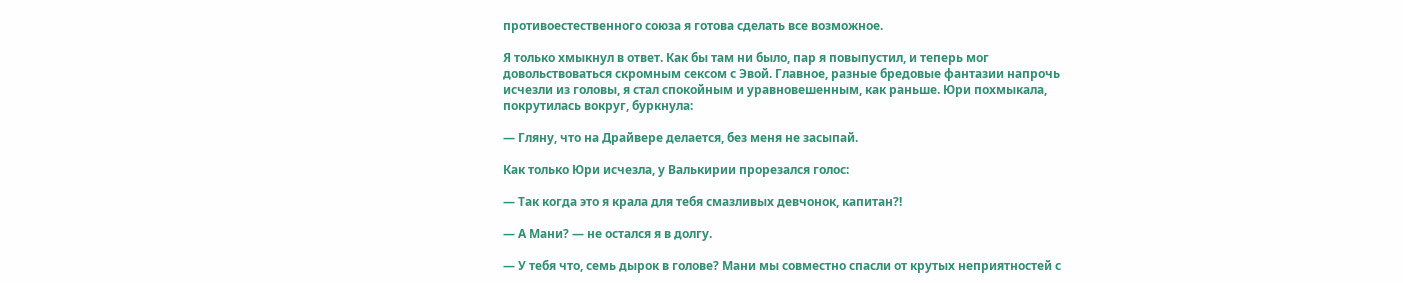противоестественного союза я готова сделать все возможное.

Я только хмыкнул в ответ. Как бы там ни было, пар я повыпустил, и теперь мог довольствоваться скромным сексом с Эвой. Главное, разные бредовые фантазии напрочь исчезли из головы, я стал спокойным и уравновешенным, как раньше. Юри похмыкала, покрутилась вокруг, буркнула:

— Гляну, что на Драйвере делается, без меня не засыпай.

Как только Юри исчезла, у Валькирии прорезался голос:

— Так когда это я крала для тебя смазливых девчонок, капитан?!

— А Мани? — не остался я в долгу.

— У тебя что, семь дырок в голове? Мани мы совместно спасли от крутых неприятностей с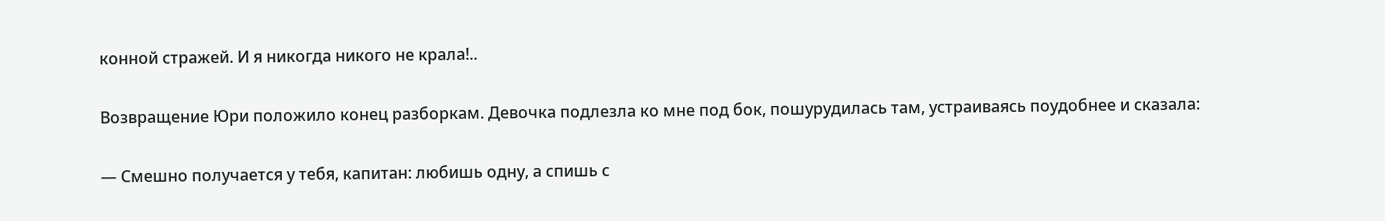конной стражей. И я никогда никого не крала!..

Возвращение Юри положило конец разборкам. Девочка подлезла ко мне под бок, пошурудилась там, устраиваясь поудобнее и сказала:

— Смешно получается у тебя, капитан: любишь одну, а спишь с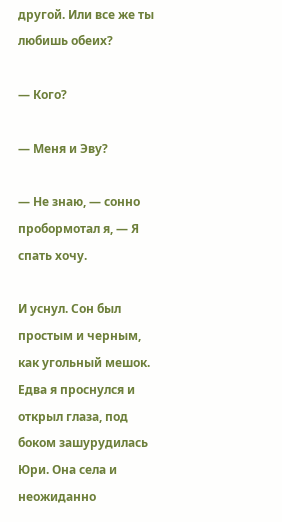другой. Или все же ты любишь обеих?

— Кого?

— Меня и Эву?

— Не знаю, — сонно пробормотал я, — Я спать хочу.

И уснул. Сон был простым и черным, как угольный мешок. Едва я проснулся и открыл глаза, под боком зашурудилась Юри. Она села и неожиданно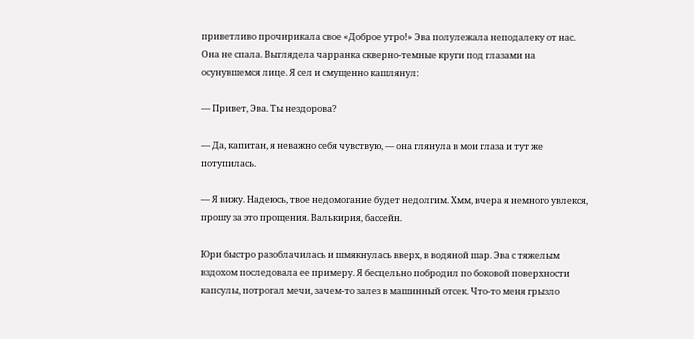приветливо прочирикала свое «Доброе утро!» Эва полулежала неподалеку от нас. Она не спала. Выглядела чарранка скверно-темные круги под глазами на осунувшемся лице. Я сел и смущенно кашлянул:

— Привет, Эва. Ты нездорова?

— Да, капитан, я неважно себя чувствую, — она глянула в мои глаза и тут же потупилась.

— Я вижу. Надеюсь, твое недомогание будет недолгим. Хмм, вчера я немного увлекся, прошу за это прощения. Валькирия, бассейн.

Юри быстро разоблачилась и шмякнулась вверх, в водяной шар. Эва с тяжелым вздохом последовала ее примеру. Я бесцельно побродил по боковой поверхности капсулы, потрогал мечи, зачем-то залез в машинный отсек. Что-то меня грызло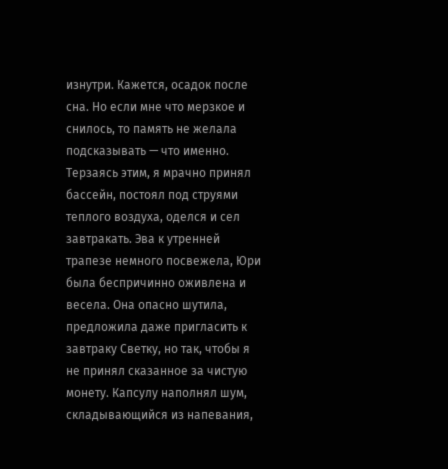изнутри. Кажется, осадок после сна. Но если мне что мерзкое и снилось, то память не желала подсказывать — что именно. Терзаясь этим, я мрачно принял бассейн, постоял под струями теплого воздуха, оделся и сел завтракать. Эва к утренней трапезе немного посвежела, Юри была беспричинно оживлена и весела. Она опасно шутила, предложила даже пригласить к завтраку Светку, но так, чтобы я не принял сказанное за чистую монету. Капсулу наполнял шум, складывающийся из напевания,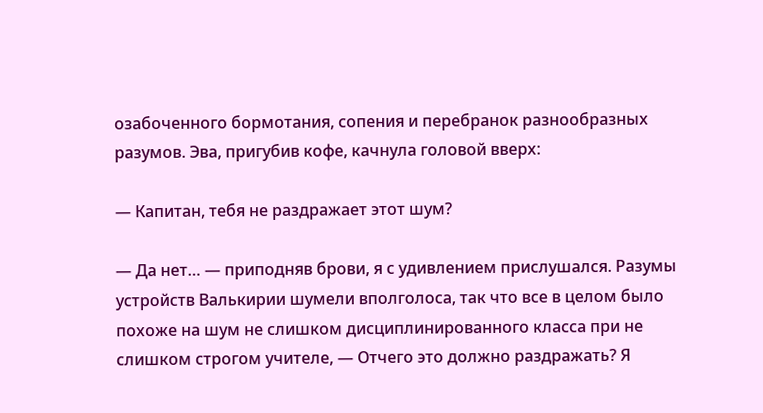озабоченного бормотания, сопения и перебранок разнообразных разумов. Эва, пригубив кофе, качнула головой вверх:

— Капитан, тебя не раздражает этот шум?

— Да нет… — приподняв брови, я с удивлением прислушался. Разумы устройств Валькирии шумели вполголоса, так что все в целом было похоже на шум не слишком дисциплинированного класса при не слишком строгом учителе, — Отчего это должно раздражать? Я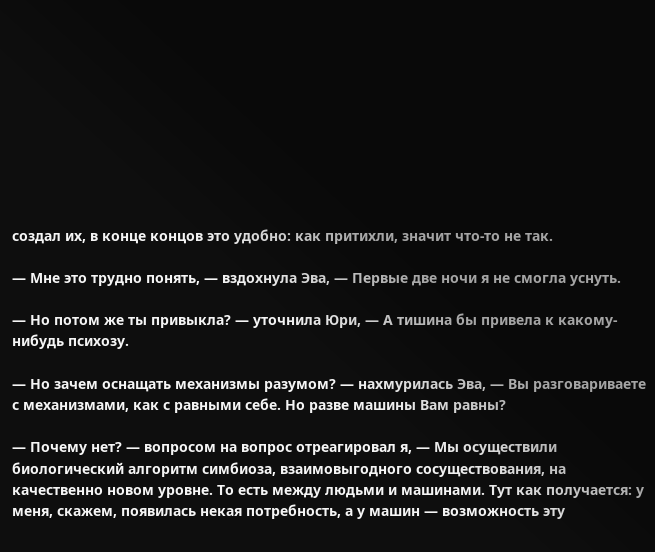создал их, в конце концов это удобно: как притихли, значит что-то не так.

— Мне это трудно понять, — вздохнула Эва, — Первые две ночи я не смогла уснуть.

— Но потом же ты привыкла? — уточнила Юри, — А тишина бы привела к какому-нибудь психозу.

— Но зачем оснащать механизмы разумом? — нахмурилась Эва, — Вы разговариваете с механизмами, как с равными себе. Но разве машины Вам равны?

— Почему нет? — вопросом на вопрос отреагировал я, — Мы осуществили биологический алгоритм симбиоза, взаимовыгодного сосуществования, на качественно новом уровне. То есть между людьми и машинами. Тут как получается: у меня, скажем, появилась некая потребность, а у машин — возможность эту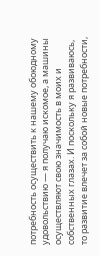потребность осуществить к нашему обоюдному удовольствию — я получаю искомое, а машины осуществляют свою значимость в моих и собственных глазах. И поскольку я развиваюсь, то развитие влечет за собой новые потребности,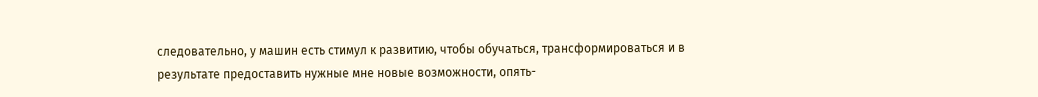следовательно, у машин есть стимул к развитию, чтобы обучаться, трансформироваться и в результате предоставить нужные мне новые возможности, опять-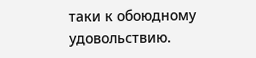таки к обоюдному удовольствию.